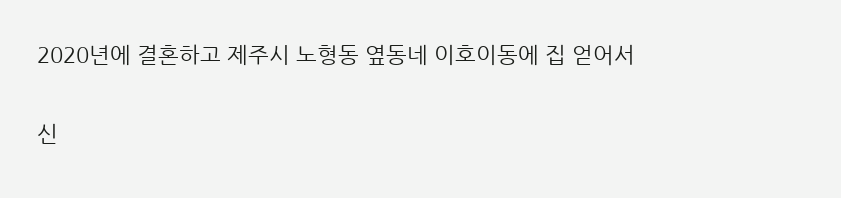2020년에 결혼하고 제주시 노형동 옆동네 이호이동에 집 얻어서

신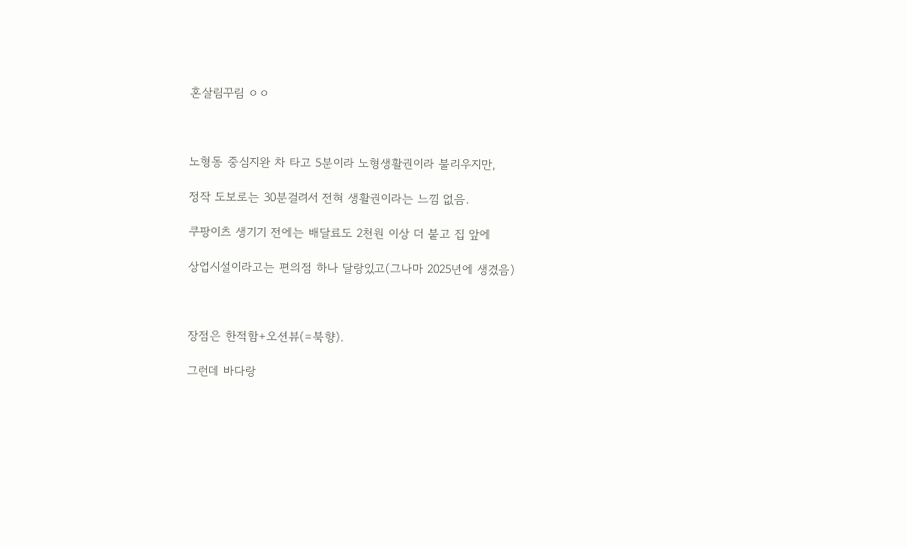혼살림꾸림 ㅇㅇ



노형동 중심지완 차 타고 5분이라 노형생활권이라 불리우지만,

정작 도보로는 30분걸려서 전혀 생활권이라는 느낌 없음.

쿠팡이츠 생기기 전에는 배달료도 2천원 이상 더 붙고 집 앞에

상업시설이라고는 편의점 하나 달랑있고(그나마 2025년에 생겼음)



장점은 한적함+오션뷰(=북향).

그런데 바다랑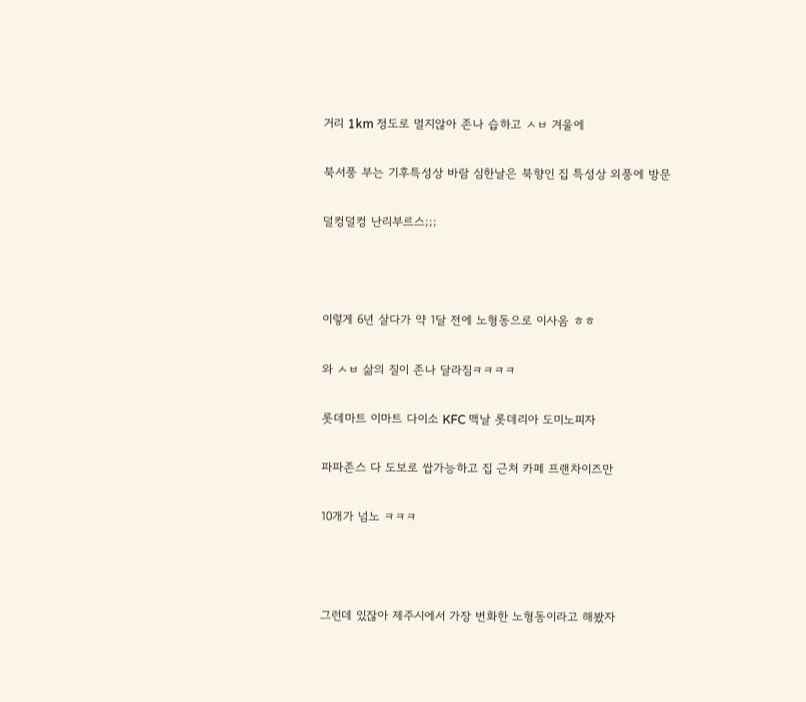거리 1km 정도로 멀지않아 존나 습하고 ㅅㅂ 겨울에

북서풍 부는 기후특성상 바람 심한날은 북향인 집 특성상 외풍에 방문

덜컹덜컹 난리부르스;;;



이렇게 6년 살다가 약 1달 전에 노형동으로 이사옴 ㅎㅎ

와 ㅅㅂ 삶의 질이 존나 달라짐ㅋㅋㅋㅋ

롯데마트 이마트 다이소 KFC 맥날 롯데리아 도미노피자

파파존스 다 도보로 쌉가능하고 집 근처 카페 프랜차이즈만

10개가 넘노 ㅋㅋㅋ



그런데 있잖아 제주시에서 가장 번화한 노형동이라고 해봤자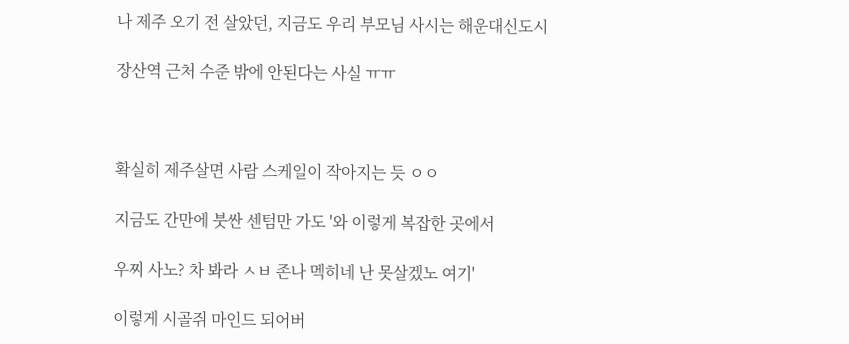나 제주 오기 전 살았던, 지금도 우리 부모님 사시는 해운대신도시

장산역 근처 수준 밖에 안된다는 사실 ㅠㅠ



확실히 제주살면 사람 스케일이 작아지는 듯 ㅇㅇ

지금도 간만에 붓싼 센텀만 가도 '와 이렇게 복잡한 곳에서

우찌 사노? 차 봐라 ㅅㅂ 존나 멕히네 난 못살겠노 여기'

이렇게 시골쥐 마인드 되어버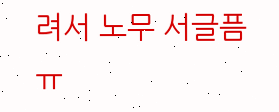려서 노무 서글픔 ㅠ